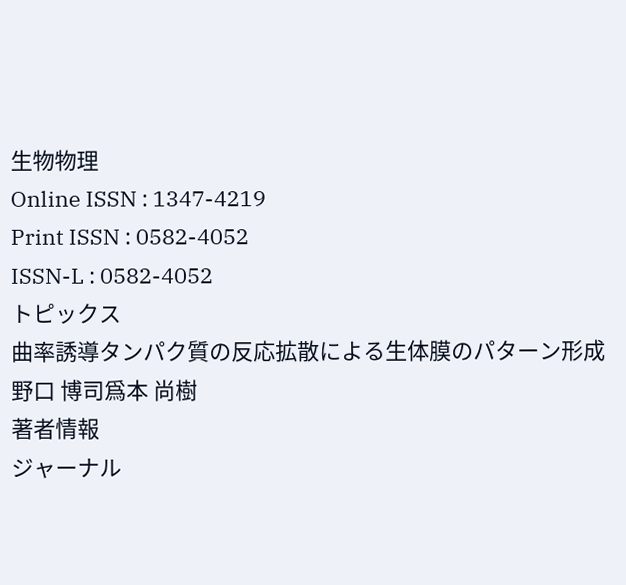生物物理
Online ISSN : 1347-4219
Print ISSN : 0582-4052
ISSN-L : 0582-4052
トピックス
曲率誘導タンパク質の反応拡散による生体膜のパターン形成
野口 博司爲本 尚樹
著者情報
ジャーナル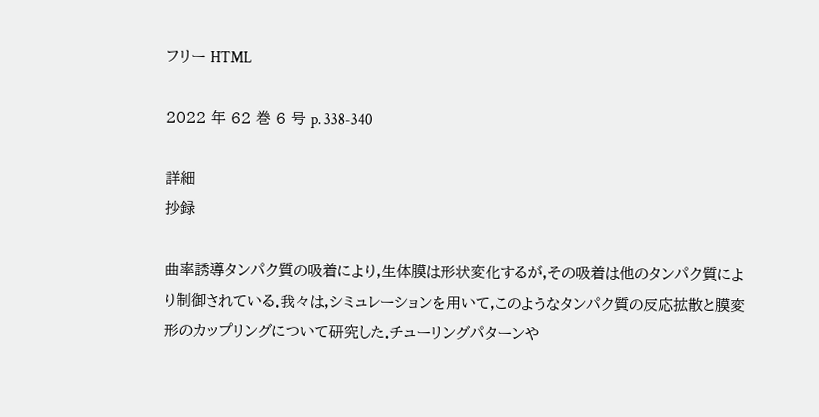フリー HTML

2022 年 62 巻 6 号 p. 338-340

詳細
抄録

曲率誘導タンパク質の吸着により,生体膜は形状変化するが,その吸着は他のタンパク質により制御されている.我々は,シミュレーションを用いて,このようなタンパク質の反応拡散と膜変形のカップリングについて研究した.チューリングパターンや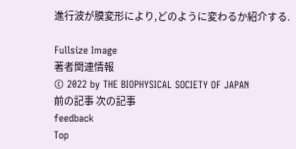進行波が膜変形により,どのように変わるか紹介する.

Fullsize Image
著者関連情報
© 2022 by THE BIOPHYSICAL SOCIETY OF JAPAN
前の記事 次の記事
feedback
Top